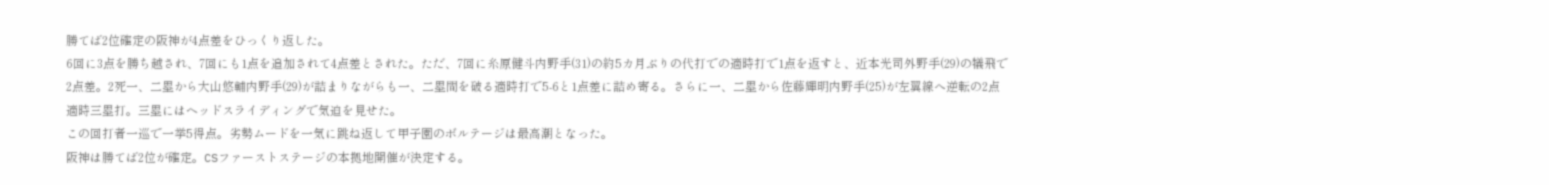勝てば2位確定の阪神が4点差をひっくり返した。
6回に3点を勝ち越され、7回にも1点を追加されて4点差とされた。ただ、7回に糸原健斗内野手(31)の約5カ月ぶりの代打での適時打で1点を返すと、近本光司外野手(29)の犠飛で2点差。2死一、二塁から大山悠輔内野手(29)が詰まりながらも一、二塁間を破る適時打で5-6と1点差に詰め寄る。さらに一、二塁から佐藤輝明内野手(25)が左翼線へ逆転の2点適時三塁打。三塁にはヘッドスライディングで気迫を見せた。
この回打者一巡で一挙5得点。劣勢ムードを一気に跳ね返して甲子園のボルテージは最高潮となった。
阪神は勝てば2位が確定。CSファーストステージの本拠地開催が決定する。